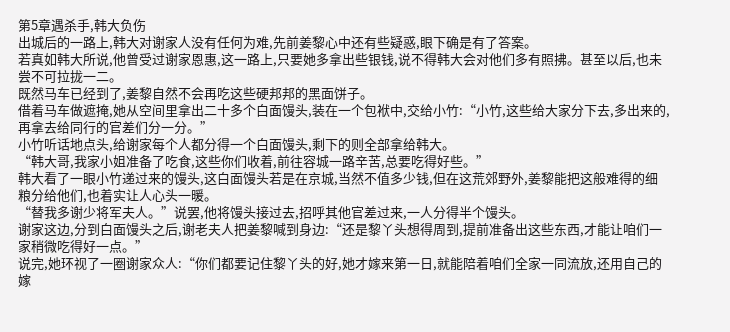第5章遇杀手,韩大负伤
出城后的一路上,韩大对谢家人没有任何为难,先前姜黎心中还有些疑惑,眼下确是有了答案。
若真如韩大所说,他曾受过谢家恩惠,这一路上,只要她多拿出些银钱,说不得韩大会对他们多有照拂。甚至以后,也未尝不可拉拢一二。
既然马车已经到了,姜黎自然不会再吃这些硬邦邦的黑面饼子。
借着马车做遮掩,她从空间里拿出二十多个白面馒头,装在一个包袱中,交给小竹:“小竹,这些给大家分下去,多出来的,再拿去给同行的官差们分一分。”
小竹听话地点头,给谢家每个人都分得一个白面馒头,剩下的则全部拿给韩大。
“韩大哥,我家小姐准备了吃食,这些你们收着,前往容城一路辛苦,总要吃得好些。”
韩大看了一眼小竹递过来的馒头,这白面馒头若是在京城,当然不值多少钱,但在这荒郊野外,姜黎能把这般难得的细粮分给他们,也着实让人心头一暖。
“替我多谢少将军夫人。”说罢,他将馒头接过去,招呼其他官差过来,一人分得半个馒头。
谢家这边,分到白面馒头之后,谢老夫人把姜黎喊到身边:“还是黎丫头想得周到,提前准备出这些东西,才能让咱们一家稍微吃得好一点。”
说完,她环视了一圈谢家众人:“你们都要记住黎丫头的好,她才嫁来第一日,就能陪着咱们全家一同流放,还用自己的嫁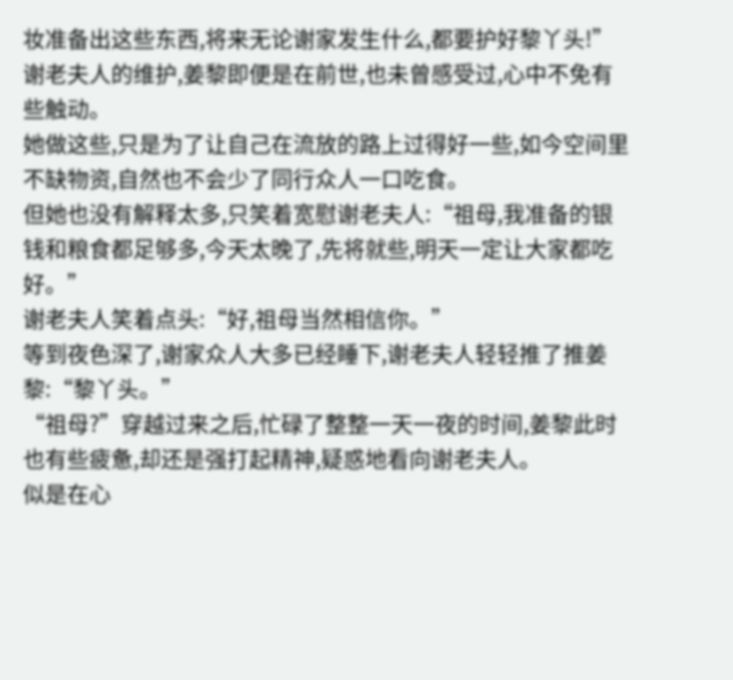妆准备出这些东西,将来无论谢家发生什么,都要护好黎丫头!”
谢老夫人的维护,姜黎即便是在前世,也未曾感受过,心中不免有些触动。
她做这些,只是为了让自己在流放的路上过得好一些,如今空间里不缺物资,自然也不会少了同行众人一口吃食。
但她也没有解释太多,只笑着宽慰谢老夫人:“祖母,我准备的银钱和粮食都足够多,今天太晚了,先将就些,明天一定让大家都吃好。”
谢老夫人笑着点头:“好,祖母当然相信你。”
等到夜色深了,谢家众人大多已经睡下,谢老夫人轻轻推了推姜黎:“黎丫头。”
“祖母?”穿越过来之后,忙碌了整整一天一夜的时间,姜黎此时也有些疲惫,却还是强打起精神,疑惑地看向谢老夫人。
似是在心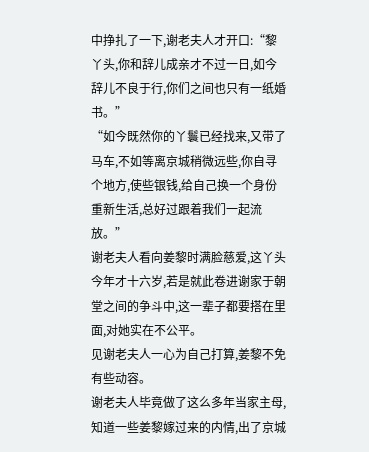中挣扎了一下,谢老夫人才开口:“黎丫头,你和辞儿成亲才不过一日,如今辞儿不良于行,你们之间也只有一纸婚书。”
“如今既然你的丫鬟已经找来,又带了马车,不如等离京城稍微远些,你自寻个地方,使些银钱,给自己换一个身份重新生活,总好过跟着我们一起流放。”
谢老夫人看向姜黎时满脸慈爱,这丫头今年才十六岁,若是就此卷进谢家于朝堂之间的争斗中,这一辈子都要搭在里面,对她实在不公平。
见谢老夫人一心为自己打算,姜黎不免有些动容。
谢老夫人毕竟做了这么多年当家主母,知道一些姜黎嫁过来的内情,出了京城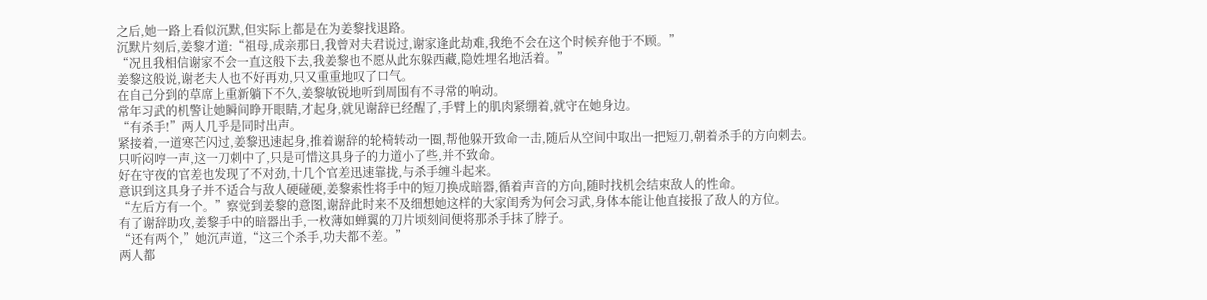之后,她一路上看似沉默,但实际上都是在为姜黎找退路。
沉默片刻后,姜黎才道:“祖母,成亲那日,我曾对夫君说过,谢家逢此劫难,我绝不会在这个时候弃他于不顾。”
“况且我相信谢家不会一直这般下去,我姜黎也不愿从此东躲西藏,隐姓埋名地活着。”
姜黎这般说,谢老夫人也不好再劝,只又重重地叹了口气。
在自己分到的草席上重新躺下不久,姜黎敏锐地听到周围有不寻常的响动。
常年习武的机警让她瞬间睁开眼睛,才起身,就见谢辞已经醒了,手臂上的肌肉紧绷着,就守在她身边。
“有杀手!”两人几乎是同时出声。
紧接着,一道寒芒闪过,姜黎迅速起身,推着谢辞的轮椅转动一圈,帮他躲开致命一击,随后从空间中取出一把短刀,朝着杀手的方向刺去。
只听闷哼一声,这一刀刺中了,只是可惜这具身子的力道小了些,并不致命。
好在守夜的官差也发现了不对劲,十几个官差迅速靠拢,与杀手缠斗起来。
意识到这具身子并不适合与敌人硬碰硬,姜黎索性将手中的短刀换成暗器,循着声音的方向,随时找机会结束敌人的性命。
“左后方有一个。”察觉到姜黎的意图,谢辞此时来不及细想她这样的大家闺秀为何会习武,身体本能让他直接报了敌人的方位。
有了谢辞助攻,姜黎手中的暗器出手,一枚薄如蝉翼的刀片顷刻间便将那杀手抹了脖子。
“还有两个,”她沉声道,“这三个杀手,功夫都不差。”
两人都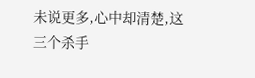未说更多,心中却清楚,这三个杀手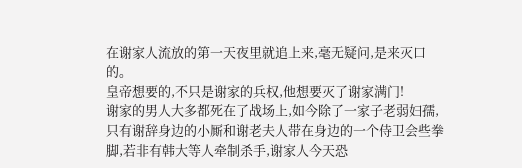在谢家人流放的第一天夜里就追上来,毫无疑问,是来灭口的。
皇帝想要的,不只是谢家的兵权,他想要灭了谢家满门!
谢家的男人大多都死在了战场上,如今除了一家子老弱妇孺,只有谢辞身边的小厮和谢老夫人带在身边的一个侍卫会些拳脚,若非有韩大等人牵制杀手,谢家人今天恐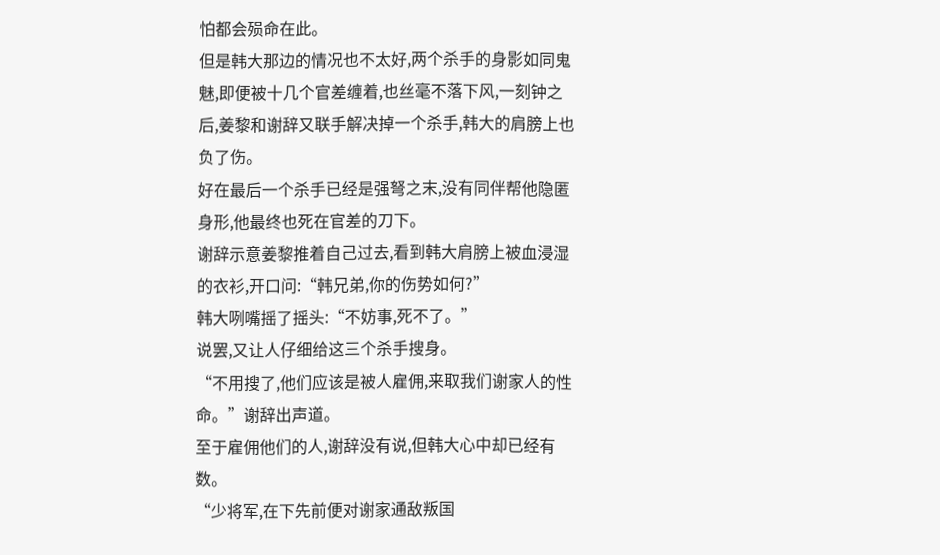怕都会殒命在此。
但是韩大那边的情况也不太好,两个杀手的身影如同鬼魅,即便被十几个官差缠着,也丝毫不落下风,一刻钟之后,姜黎和谢辞又联手解决掉一个杀手,韩大的肩膀上也负了伤。
好在最后一个杀手已经是强弩之末,没有同伴帮他隐匿身形,他最终也死在官差的刀下。
谢辞示意姜黎推着自己过去,看到韩大肩膀上被血浸湿的衣衫,开口问:“韩兄弟,你的伤势如何?”
韩大咧嘴摇了摇头:“不妨事,死不了。”
说罢,又让人仔细给这三个杀手搜身。
“不用搜了,他们应该是被人雇佣,来取我们谢家人的性命。”谢辞出声道。
至于雇佣他们的人,谢辞没有说,但韩大心中却已经有数。
“少将军,在下先前便对谢家通敌叛国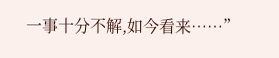一事十分不解,如今看来……”